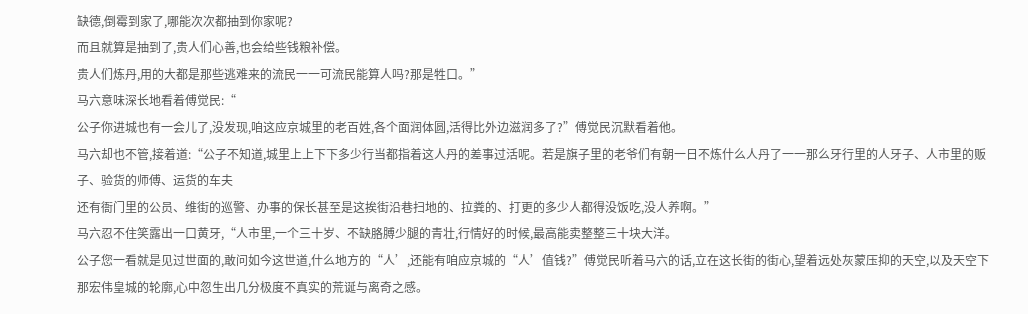缺德,倒霉到家了,哪能次次都抽到你家呢?
而且就算是抽到了,贵人们心善,也会给些钱粮补偿。
贵人们炼丹,用的大都是那些逃难来的流民一一可流民能算人吗?那是牲口。”
马六意味深长地看着傅觉民:“
公子你进城也有一会儿了,没发现,咱这应京城里的老百姓,各个面润体圆,活得比外边滋润多了?”傅觉民沉默看着他。
马六却也不管,接着道:“公子不知道,城里上上下下多少行当都指着这人丹的差事过活呢。若是旗子里的老爷们有朝一日不炼什么人丹了一一那么牙行里的人牙子、人市里的贩子、验货的师傅、运货的车夫
还有衙门里的公员、维街的巡警、办事的保长甚至是这挨街沿巷扫地的、拉粪的、打更的多少人都得没饭吃,没人养啊。”
马六忍不住笑露出一口黄牙,“人市里,一个三十岁、不缺胳膊少腿的青壮,行情好的时候,最高能卖整整三十块大洋。
公子您一看就是见过世面的,敢问如今这世道,什么地方的“人’,还能有咱应京城的“人’值钱?”傅觉民听着马六的话,立在这长街的街心,望着远处灰蒙压抑的天空,以及天空下那宏伟皇城的轮廓,心中忽生出几分极度不真实的荒诞与离奇之感。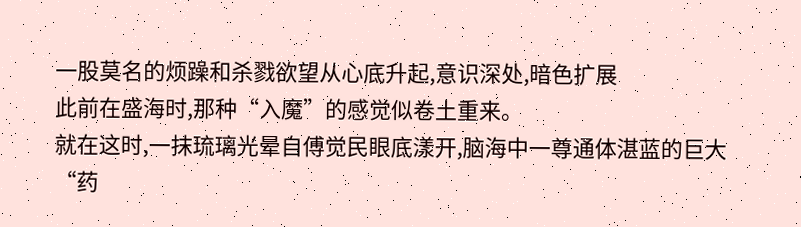一股莫名的烦躁和杀戮欲望从心底升起,意识深处,暗色扩展
此前在盛海时,那种“入魔”的感觉似卷土重来。
就在这时,一抹琉璃光晕自傅觉民眼底漾开,脑海中一尊通体湛蓝的巨大“药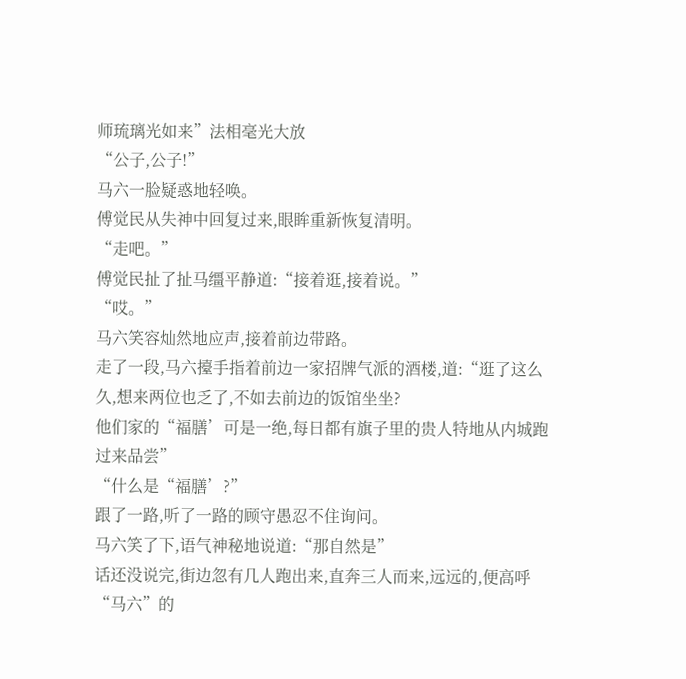师琉璃光如来”法相毫光大放
“公子,公子!”
马六一脸疑惑地轻唤。
傅觉民从失神中回复过来,眼眸重新恢复清明。
“走吧。”
傅觉民扯了扯马缰平静道:“接着逛,接着说。”
“哎。”
马六笑容灿然地应声,接着前边带路。
走了一段,马六擡手指着前边一家招牌气派的酒楼,道:“逛了这么久,想来两位也乏了,不如去前边的饭馆坐坐?
他们家的“福膳’可是一绝,每日都有旗子里的贵人特地从内城跑过来品尝”
“什么是“福膳’?”
跟了一路,听了一路的顾守愚忍不住询问。
马六笑了下,语气神秘地说道:“那自然是”
话还没说完,街边忽有几人跑出来,直奔三人而来,远远的,便高呼“马六”的